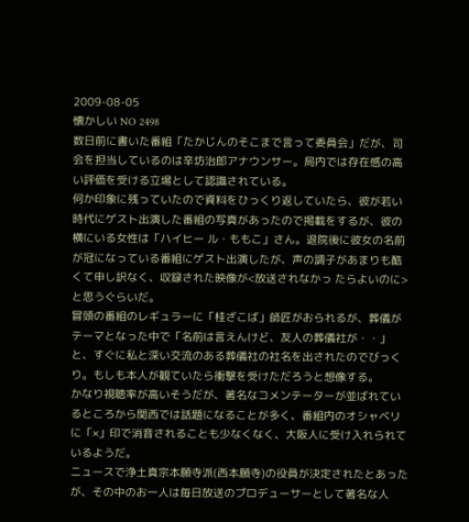2009-08-05
懐かしい NO 2498
数日前に書いた番組「たかじんのそこまで言って委員会」だが、司会を担当しているのは辛坊治郎アナウンサー。局内では存在感の高い評価を受ける立場として認識されている。
何か印象に残っていたので資料をひっくり返していたら、彼が若い時代にゲスト出演した番組の写真があったので掲載をするが、彼の横にいる女性は「ハイヒー ル・ももこ」さん。退院後に彼女の名前が冠になっている番組にゲスト出演したが、声の調子があまりも酷くて申し訳なく、収録された映像が<放送されなかっ たらよいのに>と思うぐらいだ。
冒頭の番組のレギュラーに「桂ざこば」師匠がおられるが、葬儀がテーマとなった中で「名前は言えんけど、友人の葬儀社が・・」と、すぐに私と深い交流のある葬儀社の社名を出されたのでびっくり。もしも本人が観ていたら衝撃を受けただろうと想像する。
かなり視聴率が高いそうだが、著名なコメンテーターが並ばれているところから関西では話題になることが多く、番組内のオシャベリに「×」印で消音されることも少なくなく、大阪人に受け入れられているようだ。
ニュースで浄土真宗本願寺派(西本願寺)の役員が決定されたとあったが、その中のお一人は毎日放送のプロデューサーとして著名な人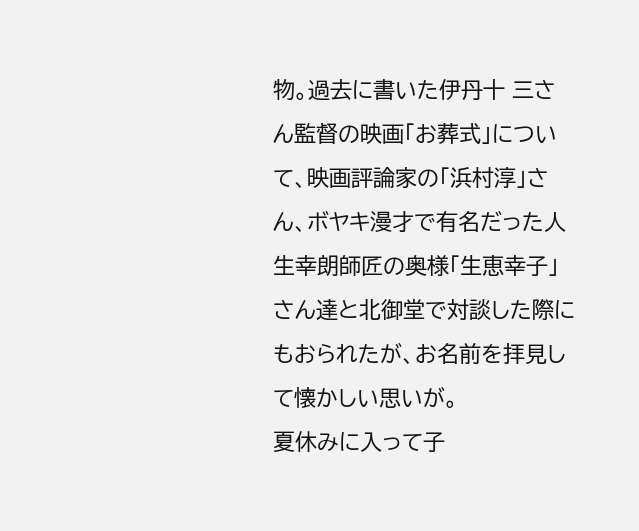物。過去に書いた伊丹十 三さん監督の映画「お葬式」について、映画評論家の「浜村淳」さん、ボヤキ漫才で有名だった人生幸朗師匠の奥様「生恵幸子」さん達と北御堂で対談した際に もおられたが、お名前を拝見して懐かしい思いが。
夏休みに入って子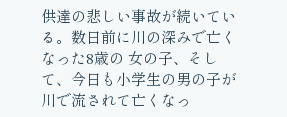供達の悲しい事故が続いている。数日前に川の深みで亡くなった8歳の 女の子、そして、今日も小学生の男の子が川で流されて亡くなっ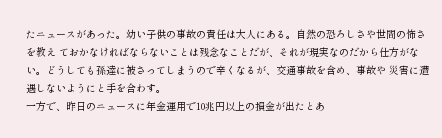たニュースがあった。幼い子供の事故の責任は大人にある。自然の恐ろしさや世間の怖さを教え ておかなければならないことは残念なことだが、それが現実なのだから仕方がない。どうしても孫達に被さってしまうので辛くなるが、交通事故を含め、事故や 災害に遭遇しないようにと手を合わす。
一方で、昨日のニュースに年金運用で10兆円以上の損金が出たとあ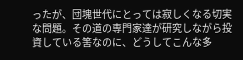ったが、団塊世代にとっては寂しくなる切実な問題。その道の専門家達が研究しながら投資している筈なのに、どうしてこんな多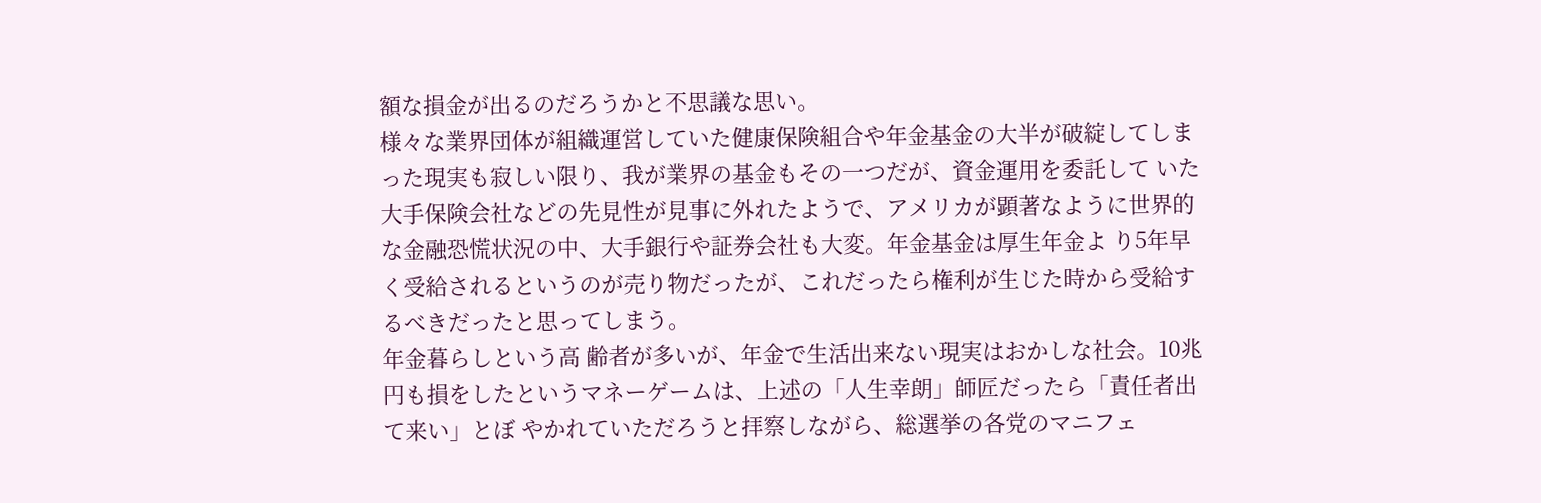額な損金が出るのだろうかと不思議な思い。
様々な業界団体が組織運営していた健康保険組合や年金基金の大半が破綻してしまった現実も寂しい限り、我が業界の基金もその一つだが、資金運用を委託して いた大手保険会社などの先見性が見事に外れたようで、アメリカが顕著なように世界的な金融恐慌状況の中、大手銀行や証券会社も大変。年金基金は厚生年金よ り5年早く受給されるというのが売り物だったが、これだったら権利が生じた時から受給するべきだったと思ってしまう。
年金暮らしという高 齢者が多いが、年金で生活出来ない現実はおかしな社会。10兆円も損をしたというマネーゲームは、上述の「人生幸朗」師匠だったら「責任者出て来い」とぼ やかれていただろうと拝察しながら、総選挙の各党のマニフェ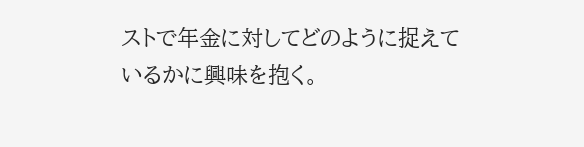ストで年金に対してどのように捉えているかに興味を抱く。